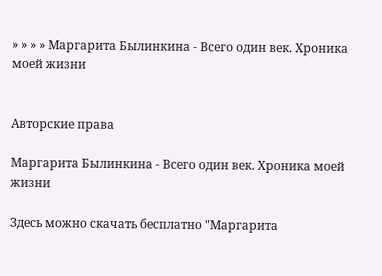» » » » Маргарита Былинкина - Всего один век. Хроника моей жизни


Авторские права

Маргарита Былинкина - Всего один век. Хроника моей жизни

Здесь можно скачать бесплатно "Маргарита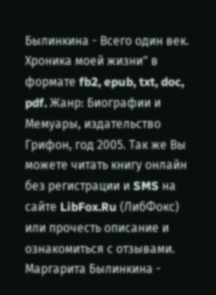Былинкина - Всего один век. Хроника моей жизни" в формате fb2, epub, txt, doc, pdf. Жанр: Биографии и Мемуары, издательство Грифон, год 2005. Так же Вы можете читать книгу онлайн без регистрации и SMS на сайте LibFox.Ru (ЛибФокс) или прочесть описание и ознакомиться с отзывами.
Маргарита Былинкина -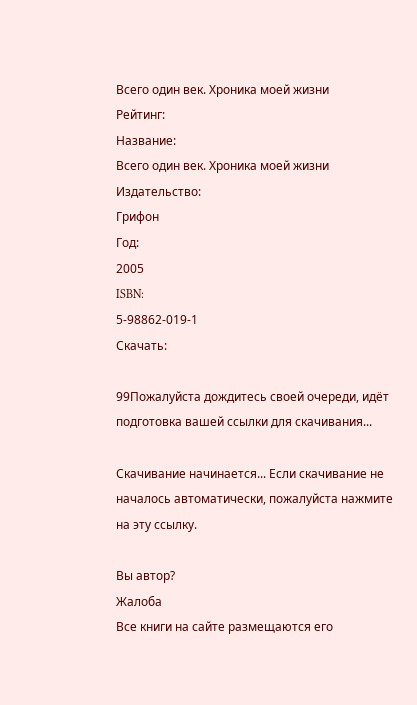Всего один век. Хроника моей жизни
Рейтинг:
Название:
Всего один век. Хроника моей жизни
Издательство:
Грифон
Год:
2005
ISBN:
5-98862-019-1
Скачать:

99Пожалуйста дождитесь своей очереди, идёт подготовка вашей ссылки для скачивания...

Скачивание начинается... Если скачивание не началось автоматически, пожалуйста нажмите на эту ссылку.

Вы автор?
Жалоба
Все книги на сайте размещаются его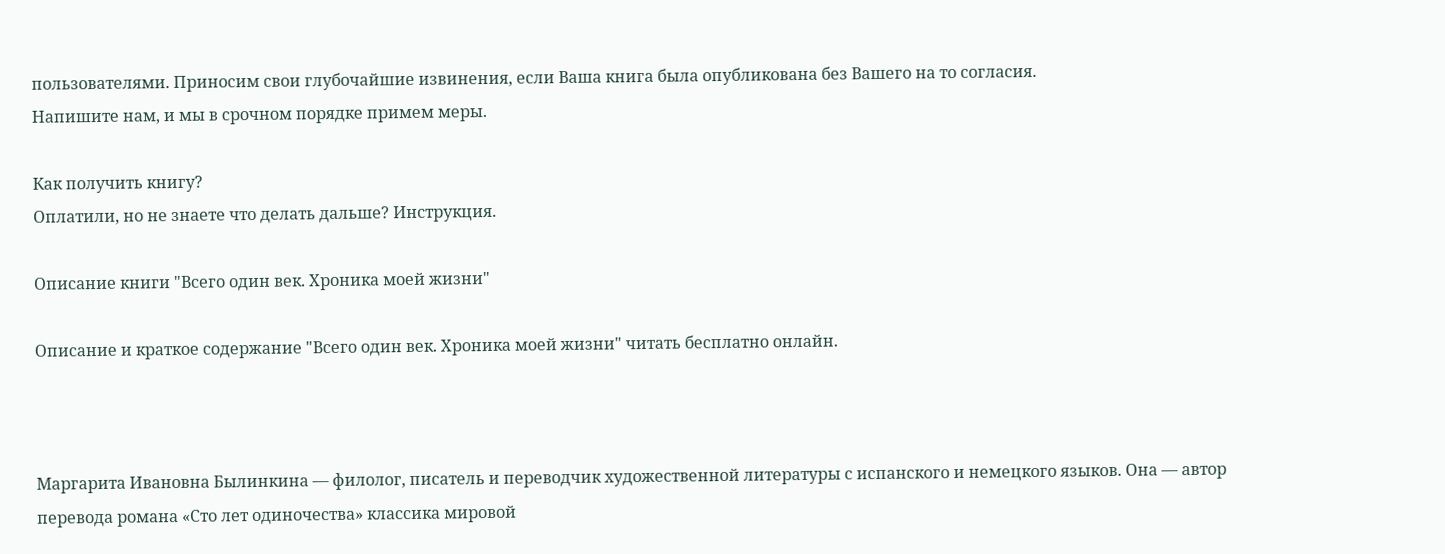пользователями. Приносим свои глубочайшие извинения, если Ваша книга была опубликована без Вашего на то согласия.
Напишите нам, и мы в срочном порядке примем меры.

Как получить книгу?
Оплатили, но не знаете что делать дальше? Инструкция.

Описание книги "Всего один век. Хроника моей жизни"

Описание и краткое содержание "Всего один век. Хроника моей жизни" читать бесплатно онлайн.



Маргарита Ивановна Былинкина — филолог, писатель и переводчик художественной литературы с испанского и немецкого языков. Она — автор перевода романа «Сто лет одиночества» классика мировой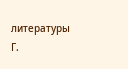литературы Г.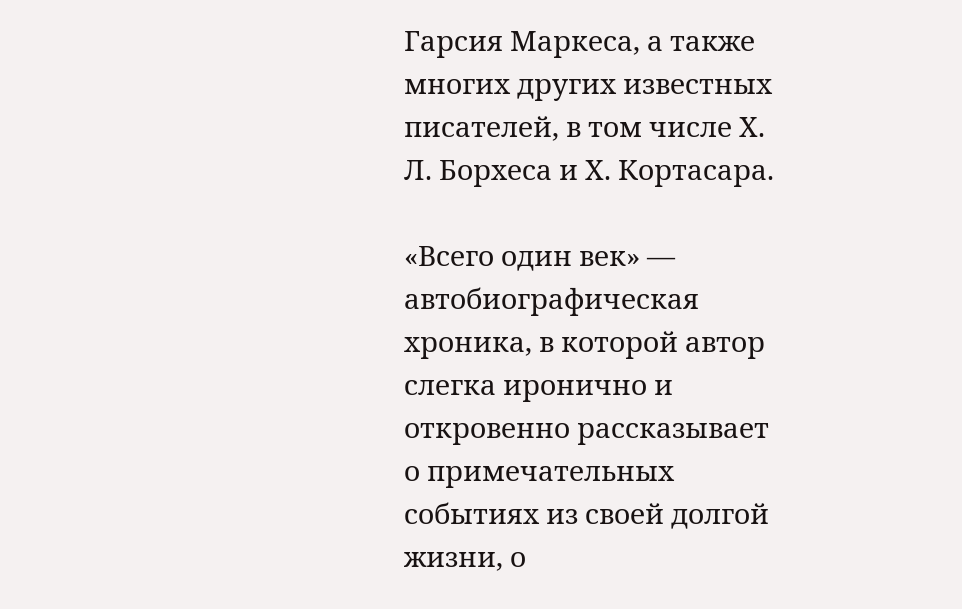Гарсия Маркеса, а также многих других известных писателей, в том числе Х. Л. Борхеса и Х. Кортасара.

«Всего один век» — автобиографическая хроника, в которой автор слегка иронично и откровенно рассказывает о примечательных событиях из своей долгой жизни, о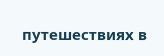путешествиях в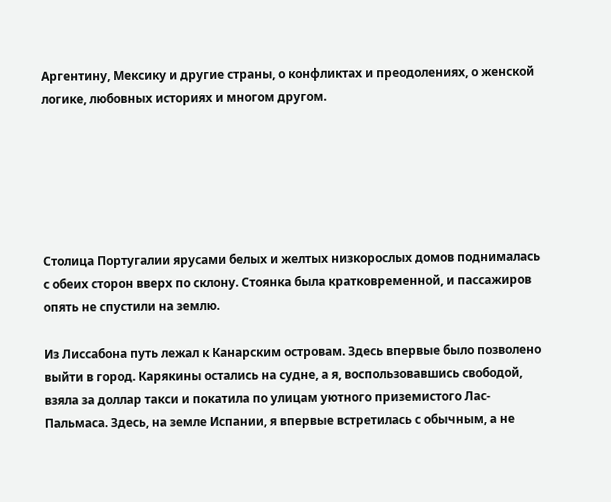Аргентину, Мексику и другие страны, о конфликтах и преодолениях, о женской логике, любовных историях и многом другом.






Столица Португалии ярусами белых и желтых низкорослых домов поднималась с обеих сторон вверх по склону. Стоянка была кратковременной, и пассажиров опять не спустили на землю.

Из Лиссабона путь лежал к Канарским островам. Здесь впервые было позволено выйти в город. Карякины остались на судне, а я, воспользовавшись свободой, взяла за доллар такси и покатила по улицам уютного приземистого Лас-Пальмаса. Здесь, на земле Испании, я впервые встретилась с обычным, а не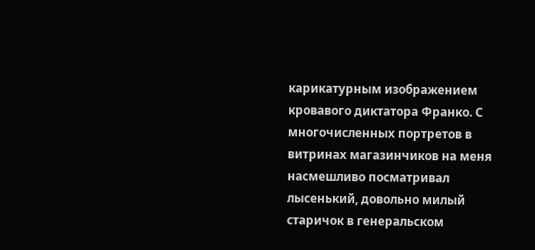карикатурным изображением кровавого диктатора Франко. С многочисленных портретов в витринах магазинчиков на меня насмешливо посматривал лысенький, довольно милый старичок в генеральском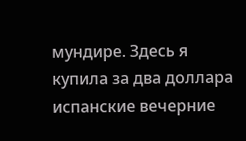мундире. Здесь я купила за два доллара испанские вечерние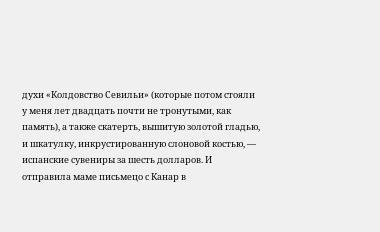духи «Колдовство Севильи» (которые потом стояли у меня лет двадцать почти не тронутыми, как память), а также скатерть, вышитую золотой гладью, и шкатулку, инкрустированную слоновой костью, — испанские сувениры за шесть долларов. И отправила маме письмецо с Канар в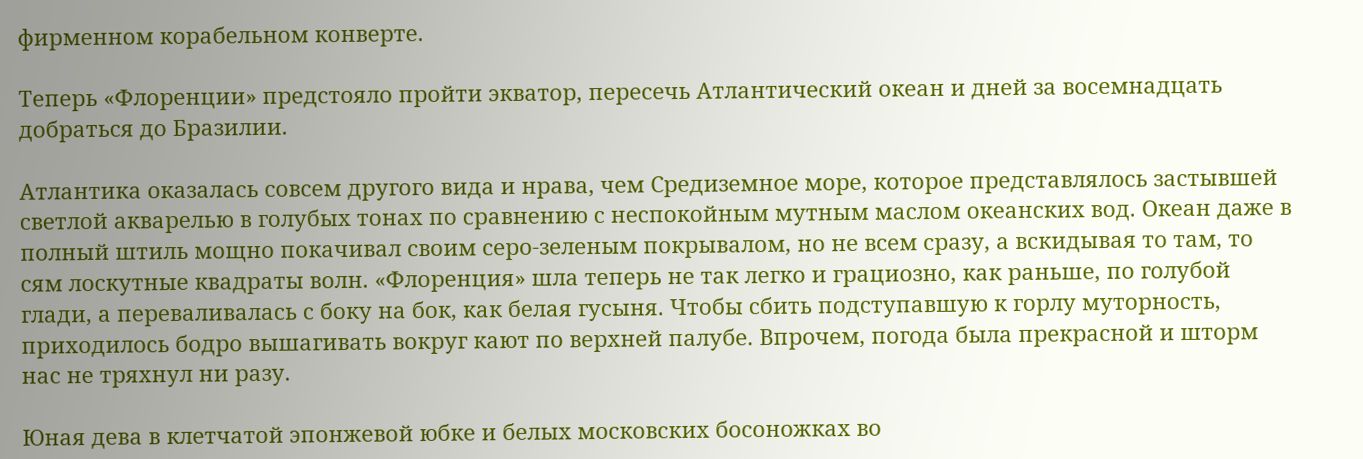фирменном корабельном конверте.

Теперь «Флоренции» предстояло пройти экватор, пересечь Атлантический океан и дней за восемнадцать добраться до Бразилии.

Атлантика оказалась совсем другого вида и нрава, чем Средиземное море, которое представлялось застывшей светлой акварелью в голубых тонах по сравнению с неспокойным мутным маслом океанских вод. Океан даже в полный штиль мощно покачивал своим серо-зеленым покрывалом, но не всем сразу, а вскидывая то там, то сям лоскутные квадраты волн. «Флоренция» шла теперь не так легко и грациозно, как раньше, по голубой глади, а переваливалась с боку на бок, как белая гусыня. Чтобы сбить подступавшую к горлу муторность, приходилось бодро вышагивать вокруг кают по верхней палубе. Впрочем, погода была прекрасной и шторм нас не тряхнул ни разу.

Юная дева в клетчатой эпонжевой юбке и белых московских босоножках во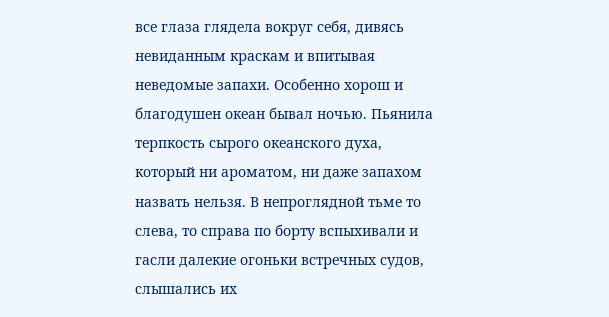все глаза глядела вокруг себя, дивясь невиданным краскам и впитывая неведомые запахи. Особенно хорош и благодушен океан бывал ночью. Пьянила терпкость сырого океанского духа, который ни ароматом, ни даже запахом назвать нельзя. В непроглядной тьме то слева, то справа по борту вспыхивали и гасли далекие огоньки встречных судов, слышались их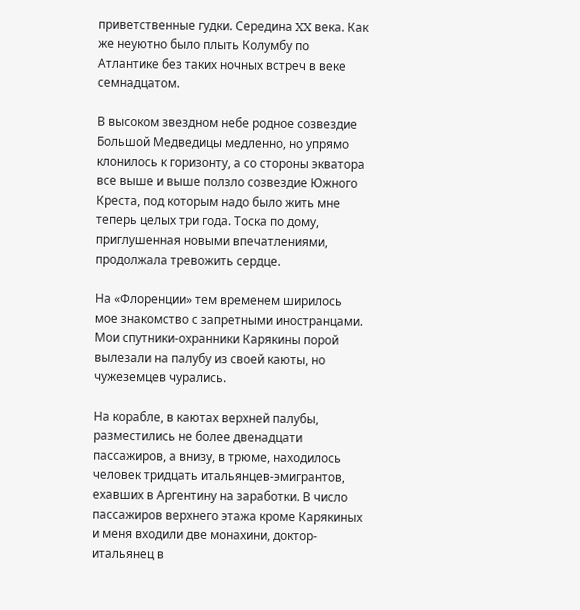приветственные гудки. Середина XX века. Как же неуютно было плыть Колумбу по Атлантике без таких ночных встреч в веке семнадцатом.

В высоком звездном небе родное созвездие Большой Медведицы медленно, но упрямо клонилось к горизонту, а со стороны экватора все выше и выше ползло созвездие Южного Креста, под которым надо было жить мне теперь целых три года. Тоска по дому, приглушенная новыми впечатлениями, продолжала тревожить сердце.

На «Флоренции» тем временем ширилось мое знакомство с запретными иностранцами. Мои спутники-охранники Карякины порой вылезали на палубу из своей каюты, но чужеземцев чурались.

На корабле, в каютах верхней палубы, разместились не более двенадцати пассажиров, а внизу, в трюме, находилось человек тридцать итальянцев-эмигрантов, ехавших в Аргентину на заработки. В число пассажиров верхнего этажа кроме Карякиных и меня входили две монахини, доктор-итальянец в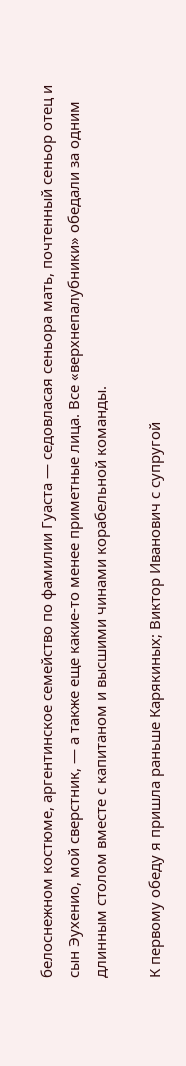белоснежном костюме, аргентинское семейство по фамилии Гуаста — седовласая сеньора мать, почтенный сеньор отец и сын Эухенио, мой сверстник, — а также еще какие-то менее приметные лица. Все «верхнепалубники» обедали за одним длинным столом вместе с капитаном и высшими чинами корабельной команды.

К первому обеду я пришла раньше Карякиных; Виктор Иванович с супругой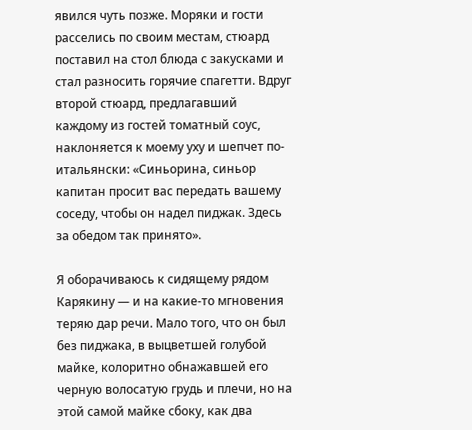явился чуть позже. Моряки и гости расселись по своим местам, стюард поставил на стол блюда с закусками и стал разносить горячие спагетти. Вдруг второй стюард, предлагавший каждому из гостей томатный соус, наклоняется к моему уху и шепчет по-итальянски: «Синьорина, синьор капитан просит вас передать вашему соседу, чтобы он надел пиджак. Здесь за обедом так принято».

Я оборачиваюсь к сидящему рядом Карякину — и на какие-то мгновения теряю дар речи. Мало того, что он был без пиджака, в выцветшей голубой майке, колоритно обнажавшей его черную волосатую грудь и плечи, но на этой самой майке сбоку, как два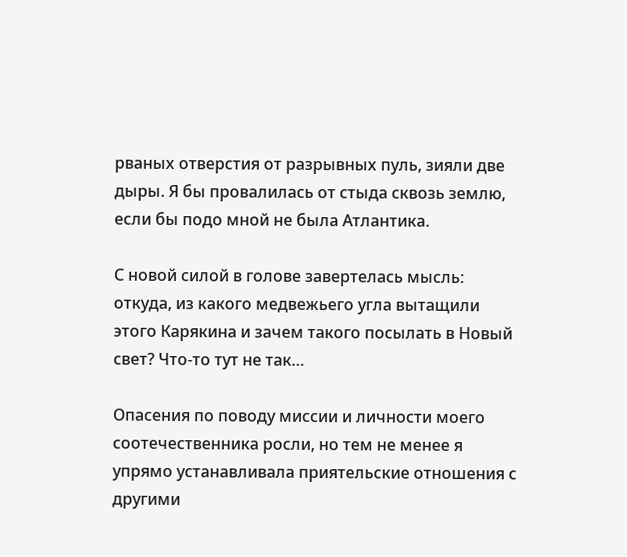рваных отверстия от разрывных пуль, зияли две дыры. Я бы провалилась от стыда сквозь землю, если бы подо мной не была Атлантика.

С новой силой в голове завертелась мысль: откуда, из какого медвежьего угла вытащили этого Карякина и зачем такого посылать в Новый свет? Что-то тут не так…

Опасения по поводу миссии и личности моего соотечественника росли, но тем не менее я упрямо устанавливала приятельские отношения с другими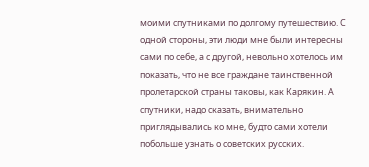моими спутниками по долгому путешествию. С одной стороны, эти люди мне были интересны сами по себе, а с другой, невольно хотелось им показать, что не все граждане таинственной пролетарской страны таковы, как Карякин. А спутники, надо сказать, внимательно приглядывались ко мне, будто сами хотели побольше узнать о советских русских.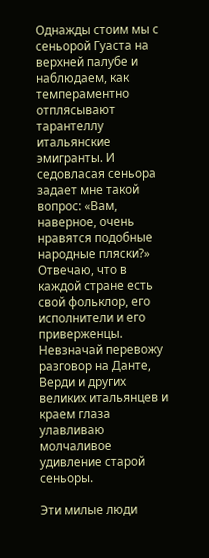Однажды стоим мы с сеньорой Гуаста на верхней палубе и наблюдаем, как темпераментно отплясывают тарантеллу итальянские эмигранты. И седовласая сеньора задает мне такой вопрос: «Вам, наверное, очень нравятся подобные народные пляски?» Отвечаю, что в каждой стране есть свой фольклор, его исполнители и его приверженцы. Невзначай перевожу разговор на Данте, Верди и других великих итальянцев и краем глаза улавливаю молчаливое удивление старой сеньоры.

Эти милые люди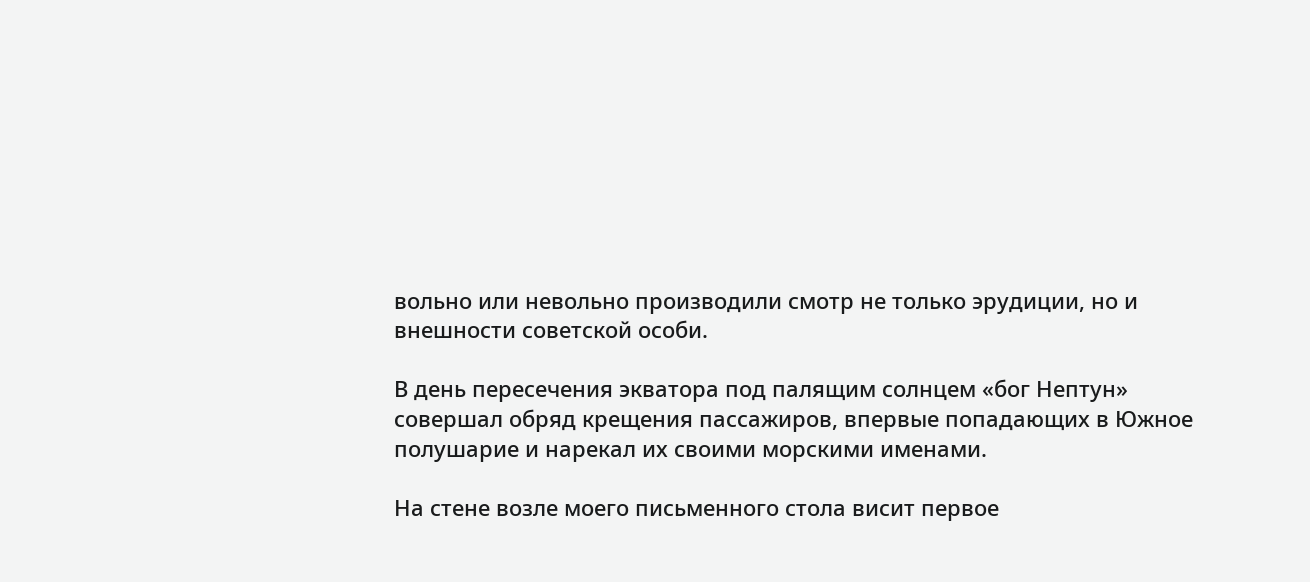вольно или невольно производили смотр не только эрудиции, но и внешности советской особи.

В день пересечения экватора под палящим солнцем «бог Нептун» совершал обряд крещения пассажиров, впервые попадающих в Южное полушарие и нарекал их своими морскими именами.

На стене возле моего письменного стола висит первое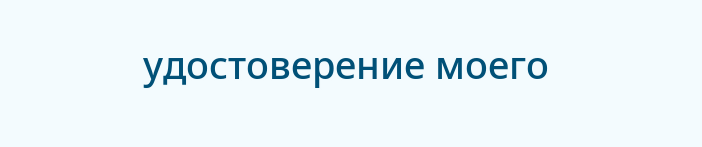удостоверение моего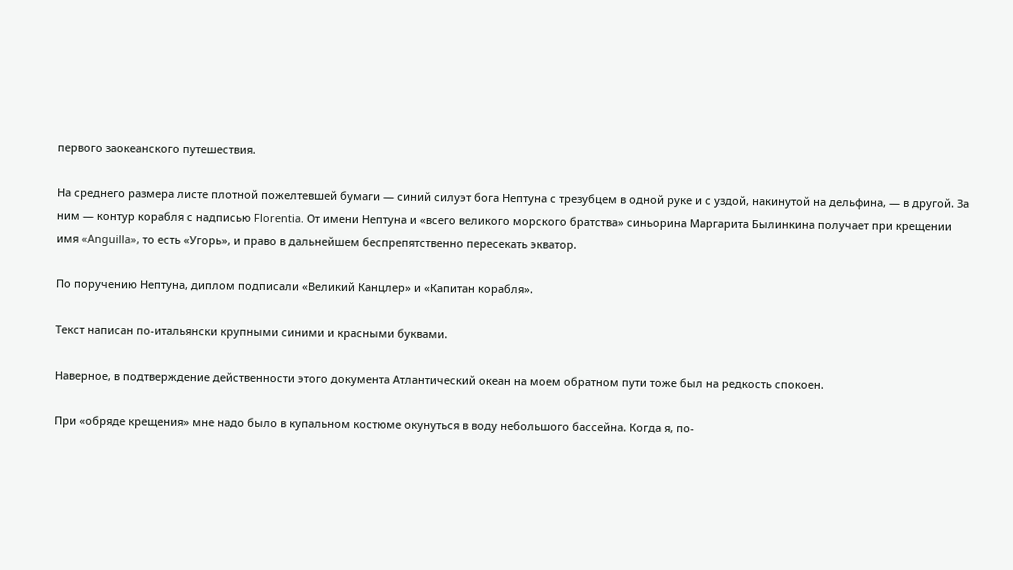первого заокеанского путешествия.

На среднего размера листе плотной пожелтевшей бумаги — синий силуэт бога Нептуна с трезубцем в одной руке и с уздой, накинутой на дельфина, — в другой. За ним — контур корабля с надписью Florentia. От имени Нептуна и «всего великого морского братства» синьорина Маргарита Былинкина получает при крещении имя «Anguilla», то есть «Угорь», и право в дальнейшем беспрепятственно пересекать экватор.

По поручению Нептуна, диплом подписали «Великий Канцлер» и «Капитан корабля».

Текст написан по-итальянски крупными синими и красными буквами.

Наверное, в подтверждение действенности этого документа Атлантический океан на моем обратном пути тоже был на редкость спокоен.

При «обряде крещения» мне надо было в купальном костюме окунуться в воду небольшого бассейна. Когда я, по-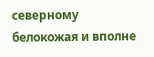северному белокожая и вполне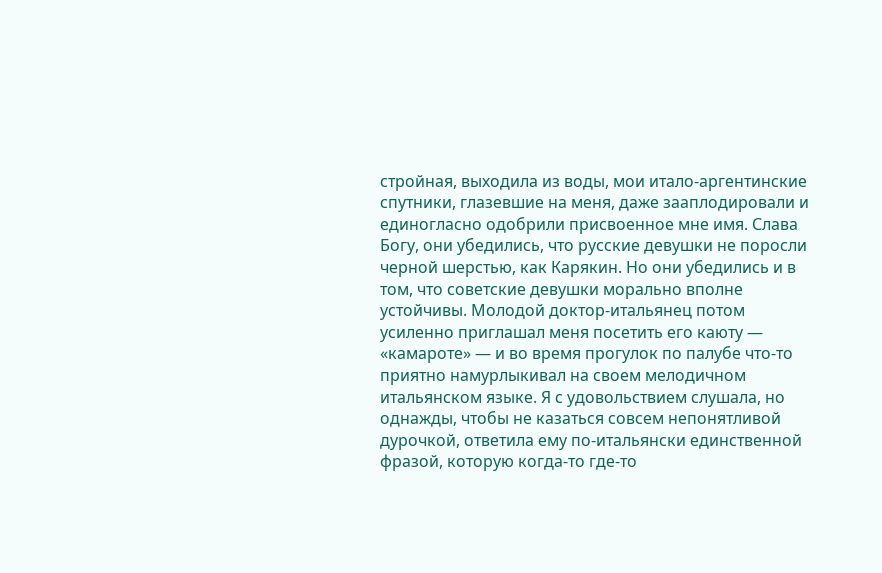стройная, выходила из воды, мои итало-аргентинские спутники, глазевшие на меня, даже зааплодировали и единогласно одобрили присвоенное мне имя. Слава Богу, они убедились, что русские девушки не поросли черной шерстью, как Карякин. Но они убедились и в том, что советские девушки морально вполне устойчивы. Молодой доктор-итальянец потом усиленно приглашал меня посетить его каюту — «камароте» — и во время прогулок по палубе что-то приятно намурлыкивал на своем мелодичном итальянском языке. Я с удовольствием слушала, но однажды, чтобы не казаться совсем непонятливой дурочкой, ответила ему по-итальянски единственной фразой, которую когда-то где-то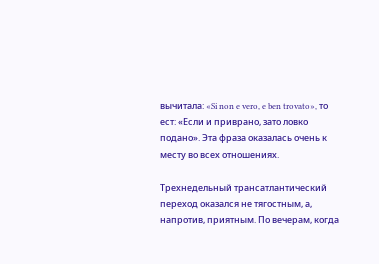вычитала: «Si non e vero, e ben trovato», то ест: «Если и приврано, зато ловко подано». Эта фраза оказалась очень к месту во всех отношениях.

Трехнедельный трансатлантический переход оказался не тягостным, а, напротив, приятным. По вечерам, когда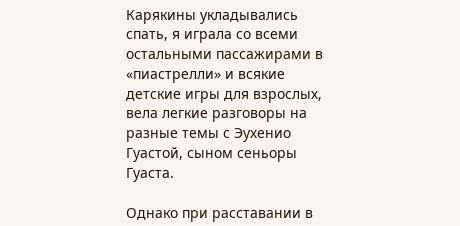Карякины укладывались спать, я играла со всеми остальными пассажирами в «пиастрелли» и всякие детские игры для взрослых, вела легкие разговоры на разные темы с Эухенио Гуастой, сыном сеньоры Гуаста.

Однако при расставании в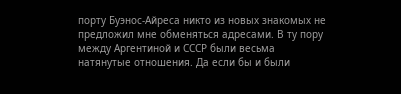порту Буэнос-Айреса никто из новых знакомых не предложил мне обменяться адресами. В ту пору между Аргентиной и СССР были весьма натянутые отношения. Да если бы и были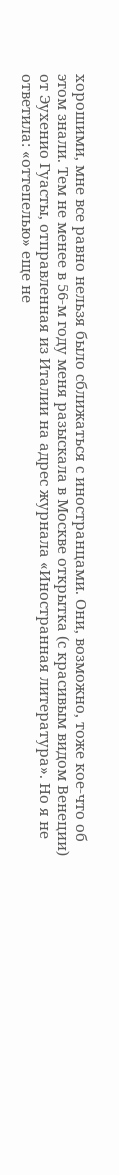хорошими, мне все равно нельзя было сближаться с иностранцами. Они, возможно, тоже кое-что об этом знали. Тем не менее в 56-м году меня разыскала в Москве открытка (с красивым видом Венеции) от Эухенио Гуасты, отправленная из Италии на адрес журнала «Иностранная литература». Но я не ответила: «оттепелью» еще не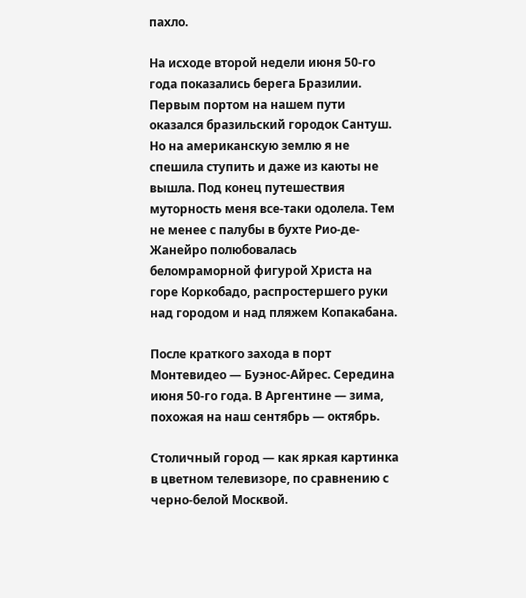пахло.

На исходе второй недели июня 50-го года показались берега Бразилии. Первым портом на нашем пути оказался бразильский городок Сантуш. Но на американскую землю я не спешила ступить и даже из каюты не вышла. Под конец путешествия муторность меня все-таки одолела. Тем не менее с палубы в бухте Рио-де-Жанейро полюбовалась беломраморной фигурой Христа на горе Коркобадо, распростершего руки над городом и над пляжем Копакабана.

После краткого захода в порт Монтевидео — Буэнос-Айрес. Середина июня 50-го года. В Аргентине — зима, похожая на наш сентябрь — октябрь.

Столичный город — как яркая картинка в цветном телевизоре, по сравнению с черно-белой Москвой.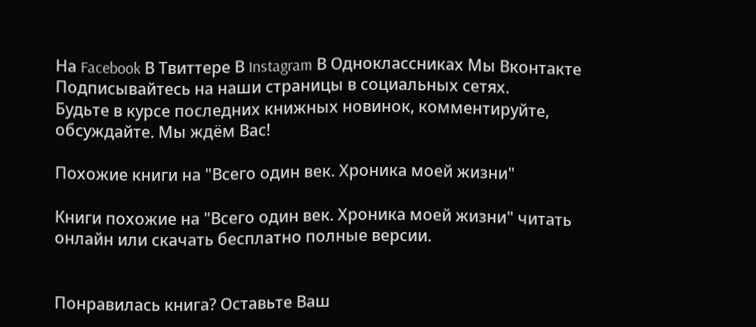На Facebook В Твиттере В Instagram В Одноклассниках Мы Вконтакте
Подписывайтесь на наши страницы в социальных сетях.
Будьте в курсе последних книжных новинок, комментируйте, обсуждайте. Мы ждём Вас!

Похожие книги на "Всего один век. Хроника моей жизни"

Книги похожие на "Всего один век. Хроника моей жизни" читать онлайн или скачать бесплатно полные версии.


Понравилась книга? Оставьте Ваш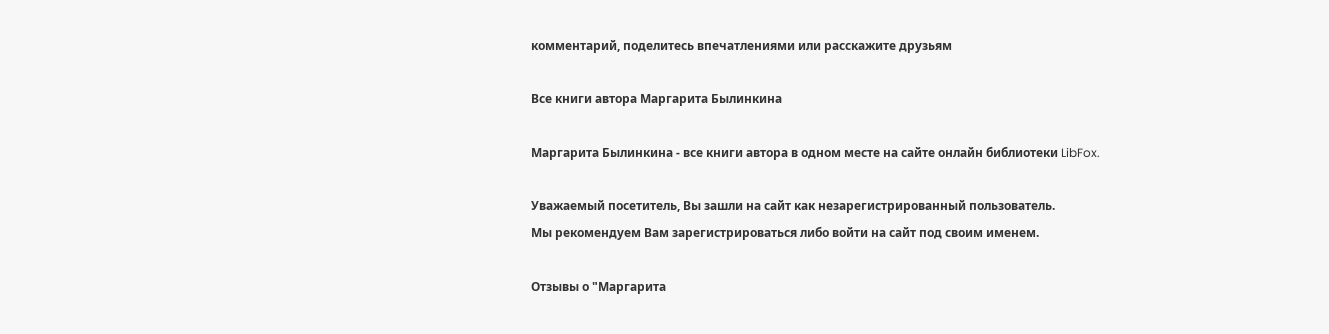комментарий, поделитесь впечатлениями или расскажите друзьям

Все книги автора Маргарита Былинкина

Маргарита Былинкина - все книги автора в одном месте на сайте онлайн библиотеки LibFox.

Уважаемый посетитель, Вы зашли на сайт как незарегистрированный пользователь.
Мы рекомендуем Вам зарегистрироваться либо войти на сайт под своим именем.

Отзывы о "Маргарита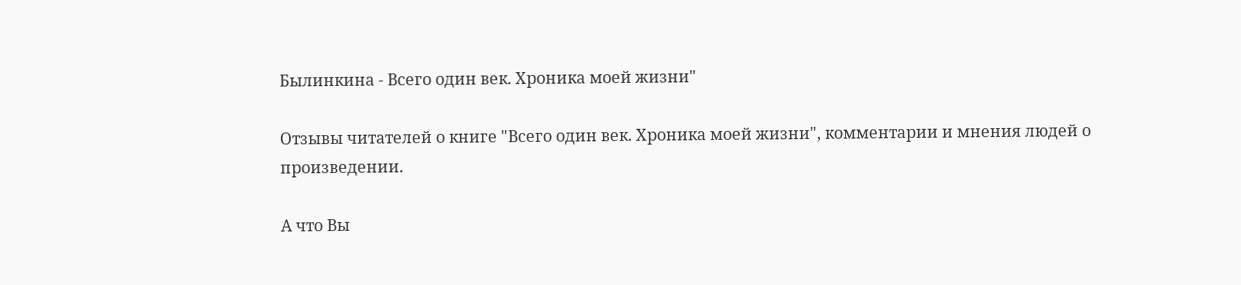Былинкина - Всего один век. Хроника моей жизни"

Отзывы читателей о книге "Всего один век. Хроника моей жизни", комментарии и мнения людей о произведении.

А что Вы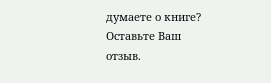думаете о книге? Оставьте Ваш отзыв.